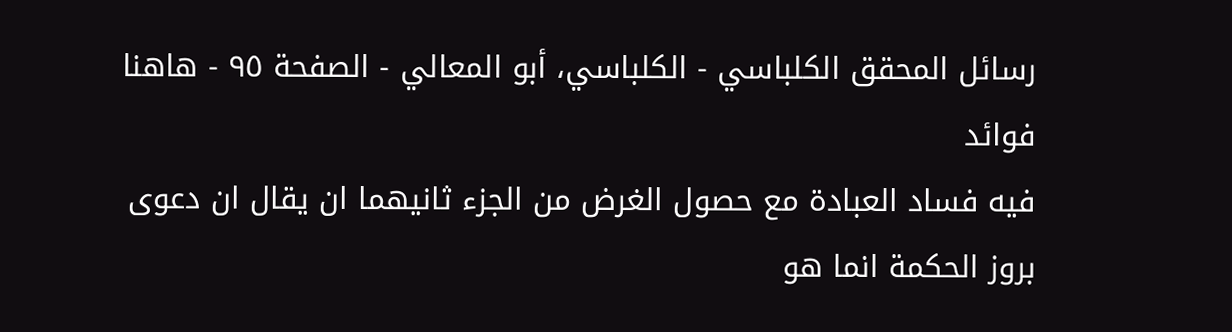رسائل المحقق الكلباسي - الكلباسي، أبو المعالي - الصفحة ٩٥ - هاهنا فوائد
فيه فساد العبادة مع حصول الغرض من الجزء ثانيهما ان يقال ان دعوى بروز الحكمة انما هو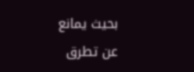بحيث يمانع عن تطرق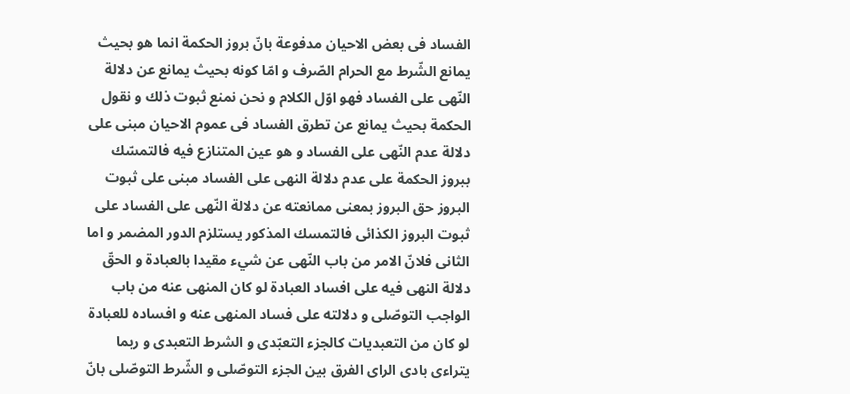الفساد فى بعض الاحيان مدفوعة بانّ بروز الحكمة انما هو بحيث يمانع الشّرط مع الحرام الصّرف و امّا كونه بحيث يمانع عن دلالة النّهى على الفساد فهو اوّل الكلام و نحن نمنع ثبوت ذلك و نقول الحكمة بحيث يمانع عن تطرق الفساد فى عموم الاحيان مبنى على دلالة عدم النّهى على الفساد و هو عين المتنازع فيه فالتمسّك ببروز الحكمة على عدم دلالة النهى على الفساد مبنى على ثبوت البروز حق البروز بمعنى ممانعته عن دلالة النّهى على الفساد على ثبوت البروز الكذائى فالتمسك المذكور يستلزم الدور المضمر و اما الثانى فلانّ الامر من باب النّهى عن شيء مقيدا بالعبادة و الحقّ دلالة النهى فيه على افساد العبادة لو كان المنهى عنه من باب الواجب التوصّلى و دلالته على فساد المنهى عنه و افساده للعبادة لو كان من التعبديات كالجزء التعبّدى و الشرط التعبدى و ربما يتراءى بادى الراى الفرق بين الجزء التوصّلى و الشّرط التوصّلى بانّ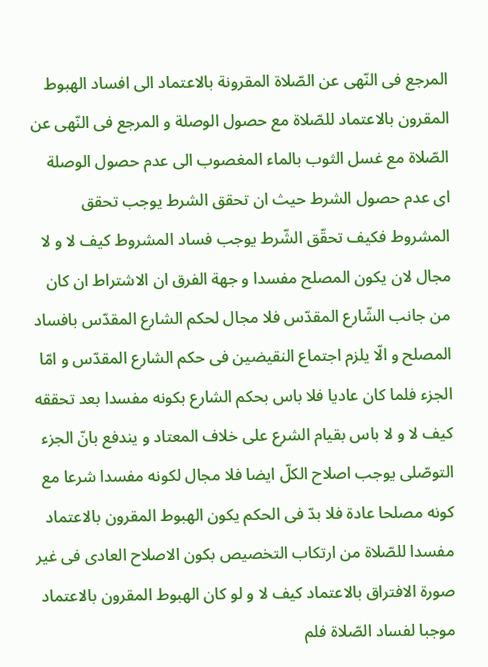المرجع فى النّهى عن الصّلاة المقرونة بالاعتماد الى افساد الهبوط المقرون بالاعتماد للصّلاة مع حصول الوصلة و المرجع فى النّهى عن الصّلاة مع غسل الثوب بالماء المغصوب الى عدم حصول الوصلة اى عدم حصول الشرط حيث ان تحقق الشرط يوجب تحقق المشروط فكيف تحقّق الشّرط يوجب فساد المشروط كيف لا و لا مجال لان يكون المصلح مفسدا و جهة الفرق ان الاشتراط ان كان من جانب الشّارع المقدّس فلا مجال لحكم الشارع المقدّس بافساد المصلح و الّا يلزم اجتماع النقيضين فى حكم الشارع المقدّس و امّا الجزء فلما كان عاديا فلا باس بحكم الشارع بكونه مفسدا بعد تحققه كيف لا و لا باس بقيام الشرع على خلاف المعتاد و يندفع بانّ الجزء التوصّلى يوجب اصلاح الكلّ ايضا فلا مجال لكونه مفسدا شرعا مع كونه مصلحا عادة فلا بدّ فى الحكم يكون الهبوط المقرون بالاعتماد مفسدا للصّلاة من ارتكاب التخصيص بكون الاصلاح العادى فى غير صورة الافتراق بالاعتماد كيف لا و لو كان الهبوط المقرون بالاعتماد موجبا لفساد الصّلاة فلم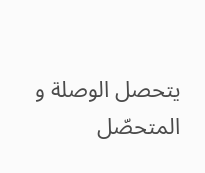يتحصل الوصلة و المتحصّل